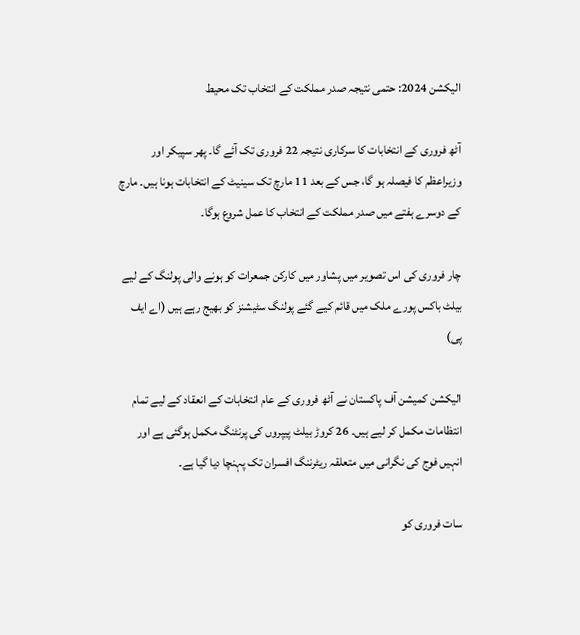الیکشن 2024: حتمی نتیجہ صدر مملکت کے انتخاب تک محیط

آٹھ فروری کے انتخابات کا سرکاری نتیجہ 22 فروری تک آئے گا۔ پھر سپیکر اور وزیراعظم کا فیصلہ ہو گا، جس کے بعد 11 مارچ تک سینیٹ کے انتخابات ہونا ہیں۔ مارچ کے دوسرے ہفتے میں صدر مملکت کے انتخاب کا عمل شروع ہوگا۔

چار فروری کی اس تصویر میں پشاور میں کارکن جمعرات کو ہونے والی پولنگ کے لیے بیلٹ باکس پورے ملک میں قائم کیے گئے پولنگ سٹیشنز کو بھیج رہے ہیں (اے ایف پی)

الیکشن کمیشن آف پاکستان نے آٹھ فروری کے عام انتخابات کے انعقاد کے لیے تمام انتظامات مکمل کر لیے ہیں۔ 26 کروڑ بیلٹ پیپروں کی پرنٹنگ مکمل ہوگئی ہے اور انہیں فوج کی نگرانی میں متعلقہ ریٹرننگ افسران تک پہنچا دیا گیا ہے۔

سات فروری کو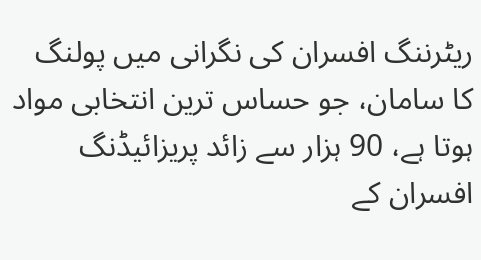ریٹرننگ افسران کی نگرانی میں پولنگ کا سامان، جو حساس ترین انتخابی مواد ہوتا ہے، 90 ہزار سے زائد پریزائیڈنگ افسران کے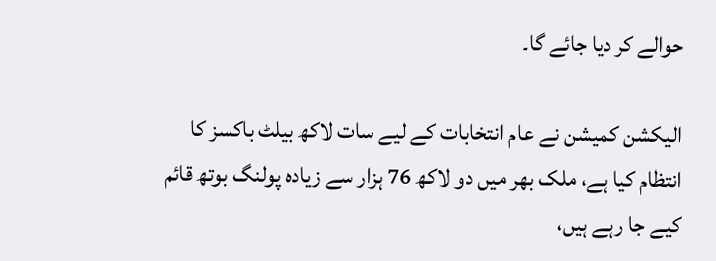حوالے کر دیا جائے گا۔

الیکشن کمیشن نے عام انتخابات کے لیے سات لاکھ بیلٹ باکسز کا انتظام کیا ہے، ملک بھر میں دو لاکھ 76 ہزار سے زیادہ پولنگ بوتھ قائم کیے جا رہے ہیں،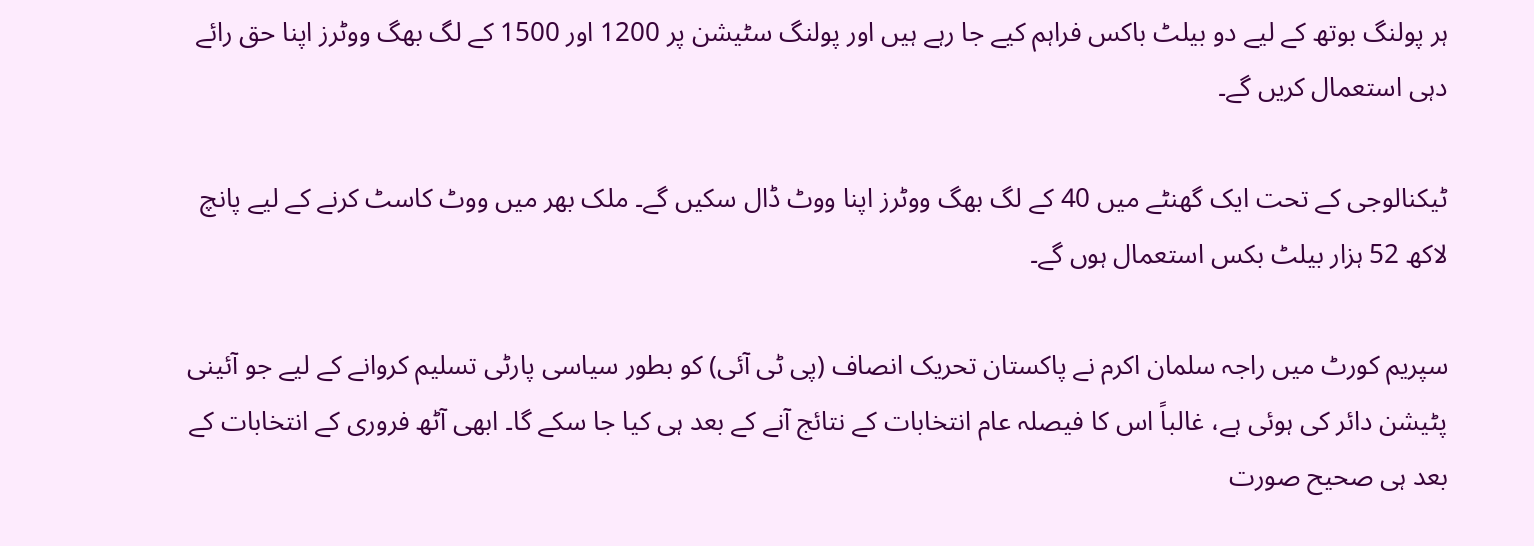ہر پولنگ بوتھ کے لیے دو بیلٹ باکس فراہم کیے جا رہے ہیں اور پولنگ سٹیشن پر 1200 اور 1500 کے لگ بھگ ووٹرز اپنا حق رائے دہی استعمال کریں گے۔

ٹیکنالوجی کے تحت ایک گھنٹے میں 40 کے لگ بھگ ووٹرز اپنا ووٹ ڈال سکیں گے۔ ملک بھر میں ووٹ کاسٹ کرنے کے لیے پانچ لاکھ 52 ہزار بیلٹ بکس استعمال ہوں گے۔

سپریم کورٹ میں راجہ سلمان اکرم نے پاکستان تحریک انصاف (پی ٹی آئی) کو بطور سیاسی پارٹی تسلیم کروانے کے لیے جو آئینی پٹیشن دائر کی ہوئی ہے، غالباً اس کا فیصلہ عام انتخابات کے نتائج آنے کے بعد ہی کیا جا سکے گا۔ ابھی آٹھ فروری کے انتخابات کے بعد ہی صحیح صورت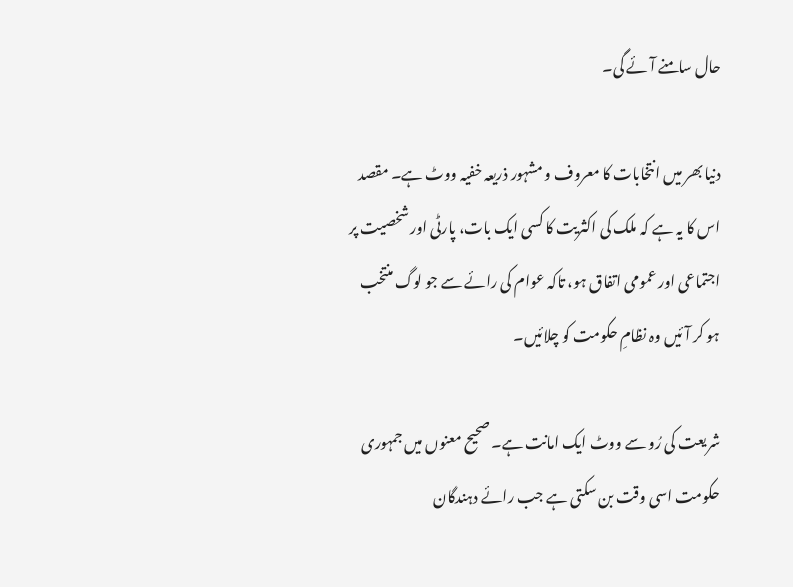حال سامنے آئے گی۔

دنیا بھر میں انتخابات کا معروف و مشہور ذریعہ خفیہ ووٹ ہے۔ مقصد اس کا یہ ہے کہ ملک کی اکثریت کا کسی ایک بات، پارٹی اور شخصیت پر اجتماعی اور عمومی اتفاق ہو، تاکہ عوام کی رائے سے جو لوگ منتخب ہو کر آئیں وہ نظامِ حکومت کو چلائیں۔

شریعت کی رُو سے ووٹ ایک امانت ہے۔ صحیح معنوں میں جمہوری حکومت اسی وقت بن سکتی ہے جب رائے دہندگان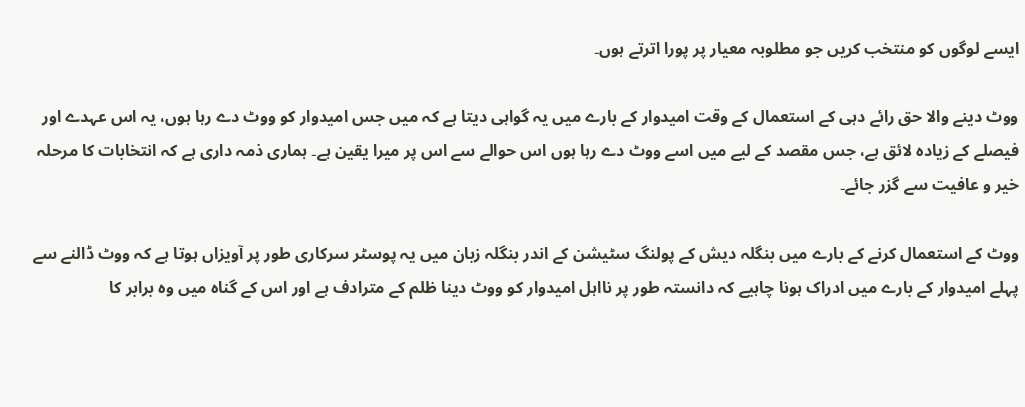ایسے لوگوں کو منتخب کریں جو مطلوبہ معیار پر پورا اترتے ہوں۔

ووٹ دینے والا حق رائے دہی کے استعمال کے وقت امیدوار کے بارے میں یہ گواہی دیتا ہے کہ میں جس امیدوار کو ووٹ دے رہا ہوں، یہ اس عہدے اور فیصلے کے زیادہ لائق ہے، جس مقصد کے لیے میں اسے ووٹ دے رہا ہوں اس حوالے سے اس پر میرا یقین ہے۔ ہماری ذمہ داری ہے کہ انتخابات کا مرحلہ خیر و عافیت سے گزر جائے۔

ووٹ کے استعمال کرنے کے بارے میں بنگلہ دیش کے پولنگ سٹیشن کے اندر بنگلہ زبان میں یہ پوسٹر سرکاری طور پر آویزاں ہوتا ہے کہ ووٹ ڈالنے سے پہلے امیدوار کے بارے میں ادراک ہونا چاہیے کہ دانستہ طور پر نااہل امیدوار کو ووٹ دینا ظلم کے مترادف ہے اور اس کے گناہ میں وہ برابر کا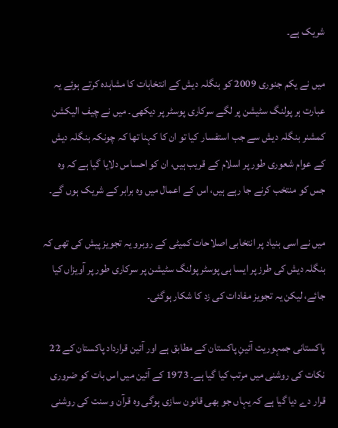شریک ہے۔

میں نے یکم جنوری 2009 کو بنگلہ دیش کے انتخابات کا مشاہدہ کرتے ہوئے یہ عبارت ہر پولنگ سٹیشن پر لگے سرکاری پوسٹر پر دیکھی۔ میں نے چیف الیکشن کمشنر بنگلہ دیش سے جب استفسار کیا تو ان کا کہنا تھا کہ چونکہ بنگلہ دیش کے عوام شعوری طور پر اسلام کے قریب ہیں، ان کو احساس دلایا گیا ہے کہ وہ جس کو منتخب کرنے جا رہے ہیں، اس کے اعمال میں وہ برابر کے شریک ہوں گے۔

میں نے اسی بنیاد پر انتخابی اصلاحات کمیٹی کے روبرو یہ تجویز پیش کی تھی کہ بنگلہ دیش کی طرز پر ایسا ہی پوسٹر پولنگ سٹیشن پر سرکاری طور پر آویزاں کیا جائے، لیکن یہ تجویز مفادات کی زد کا شکار ہوگئی۔

پاکستانی جمہوریت آئینِ پاکستان کے مطابق ہے اور آئین قرارداد پاکستان کے 22 نکات کی روشنی میں مرتب کیا گیا ہے۔ 1973 کے آئین میں اس بات کو ضروری قرار دے دیا گیا ہے کہ یہاں جو بھی قانون سازی ہوگی وہ قرآن و سنت کی روشنی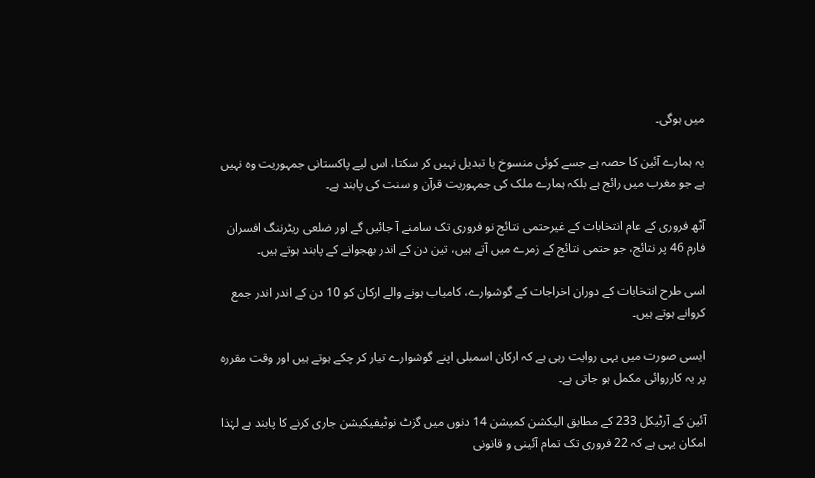میں ہوگی۔

یہ ہمارے آئین کا حصہ ہے جسے کوئی منسوخ یا تبدیل نہیں کر سکتا، اس لیے پاکستانی جمہوریت وہ نہیں ہے جو مغرب میں رائج ہے بلکہ ہمارے ملک کی جمہوریت قرآن و سنت کی پابند ہے۔

آٹھ فروری کے عام انتخابات کے غیرحتمی نتائج نو فروری تک سامنے آ جائیں گے اور ضلعی ریٹرننگ افسران فارم 46 پر نتائج، جو حتمی نتائج کے زمرے میں آتے ہیں، تین دن کے اندر بھجوانے کے پابند ہوتے ہیں۔

اسی طرح انتخابات کے دوران اخراجات کے گوشوارے، کامیاب ہونے والے ارکان کو 10 دن کے اندر اندر جمع کروانے ہوتے ہیں۔

ایسی صورت میں یہی روایت رہی ہے کہ ارکان اسمبلی اپنے گوشوارے تیار کر چکے ہوتے ہیں اور وقت مقررہ پر یہ کارروائی مکمل ہو جاتی ہے۔

آئین کے آرٹیکل 233 کے مطابق الیکشن کمیشن 14 دنوں میں گزٹ نوٹیفیکیشن جاری کرنے کا پابند ہے لہٰذا امکان یہی ہے کہ 22 فروری تک تمام آئینی و قانونی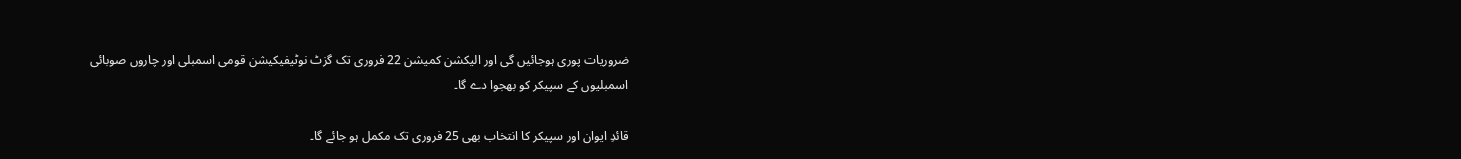ضروریات پوری ہوجائیں گی اور الیکشن کمیشن 22 فروری تک گزٹ نوٹیفیکیشن قومی اسمبلی اور چاروں صوبائی اسمبلیوں کے سپیکر کو بھجوا دے گا۔

قائدِ ایوان اور سپیکر کا انتخاب بھی 25 فروری تک مکمل ہو جائے گا۔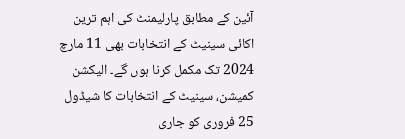آئین کے مطابق پارلیمنٹ کی اہم ترین اکائی سینیٹ کے انتخابات بھی 11 مارچ 2024 تک مکمل کرنا ہوں گے۔ الیکشن کمیشن، سینیٹ کے انتخابات کا شیڈول 25 فروری کو جاری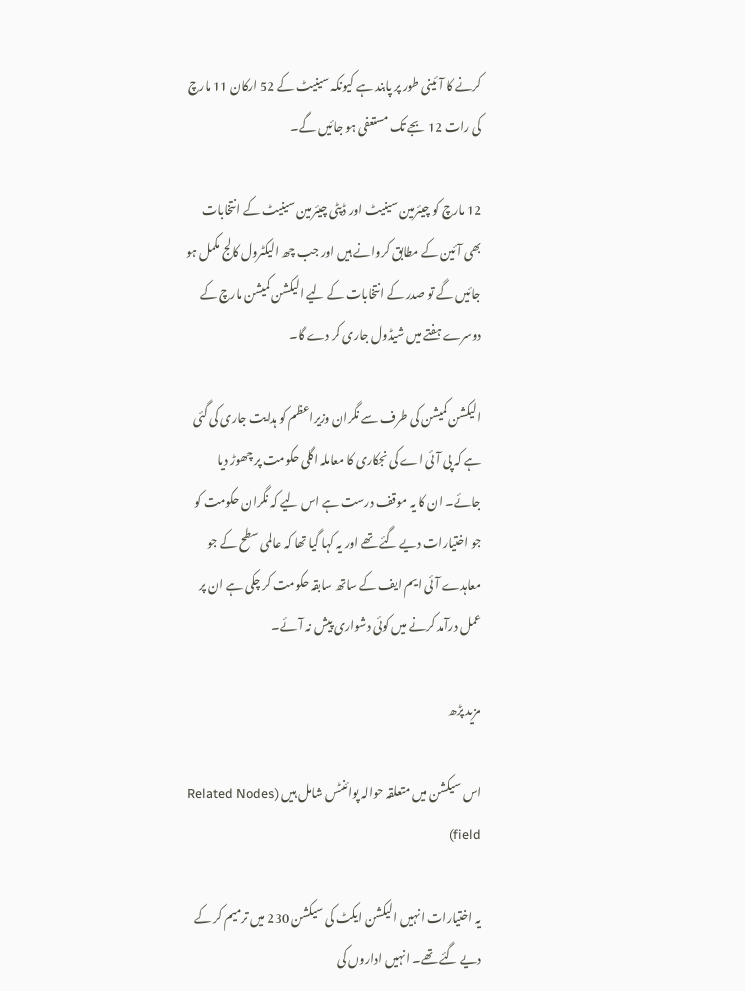کرنے کا آئینی طور پر پابند ہے کیونکہ سینیٹ کے 52 ارکان 11 مارچ کی رات 12 بجے تک مستعفی ہو جائیں گے۔

12 مارچ کو چیئرمین سینیٹ اور ڈپٹی چیئرمین سینیٹ کے انتخابات بھی آئین کے مطابق کروانے ہیں اور جب چھ الیکٹرول کالج مکمل ہو جائیں گے تو صدر کے انتخابات کے لیے الیکشن کمیشن مارچ کے دوسرے ہفتے میں شیڈول جاری کر دے گا۔

الیکشن کمیشن کی طرف سے نگران وزیراعظم کو ہدایت جاری کی گئی ہے کہ پی آئی اے کی نجکاری کا معاملہ اگلی حکومت پر چھوڑ دیا جائے۔ ان کا یہ موقف درست ہے اس لیے کہ نگران حکومت کو جو اختیارات دیے گئے تھے اور یہ کہا گیا تھا کہ عالمی سطح کے جو معاہدے آئی ایم ایف کے ساتھ سابقہ حکومت کر چکی ہے ان پر عمل درآمد کرنے میں کوئی دشواری پیش نہ آئے۔

مزید پڑھ

اس سیکشن میں متعلقہ حوالہ پوائنٹس شامل ہیں (Related Nodes field)

یہ اختیارات انہیں الیکشن ایکٹ کی سیکشن 230 میں ترمیم کر کے دیے گئے تھے۔ انہیں اداروں کی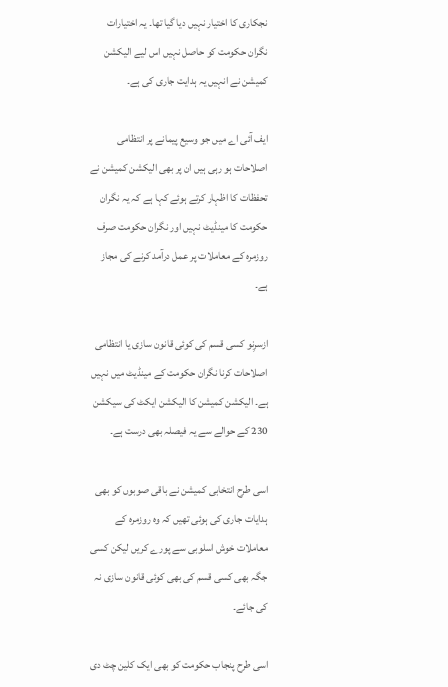نجکاری کا اختیار نہیں دیا گیا تھا۔ یہ اختیارات نگران حکومت کو حاصل نہیں اس لیے الیکشن کمیشن نے انہیں یہ ہدایت جاری کی ہے۔

ایف آئی اے میں جو وسیع پیمانے پر انتظامی اصلاحات ہو رہی ہیں ان پر بھی الیکشن کمیشن نے تحفظات کا اظہار کرتے ہوئے کہا ہے کہ یہ نگران حکومت کا مینڈیٹ نہیں اور نگران حکومت صرف روزمرہ کے معاملات پر عمل درآمد کرنے کی مجاز ہے۔

ازسرِنو کسی قسم کی کوئی قانون سازی یا انتظامی اصلاحات کرنا نگران حکومت کے مینڈیٹ میں نہیں ہے۔ الیکشن کمیشن کا الیکشن ایکٹ کی سیکشن 230 کے حوالے سے یہ فیصلہ بھی درست ہے۔

اسی طرح انتخابی کمیشن نے باقی صوبوں کو بھی ہدایات جاری کی ہوئی تھیں کہ وہ روزمرہ کے معاملات خوش اسلوبی سے پورے کریں لیکن کسی جگہ بھی کسی قسم کی بھی کوئی قانون سازی نہ کی جائے۔

اسی طرح پنجاب حکومت کو بھی ایک کلین چٹ دی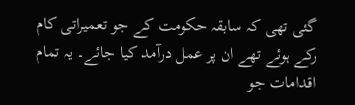گئی تھی کہ سابقہ حکومت کے جو تعمیراتی کام رکے ہوئے تھے ان پر عمل درآمد کیا جائے۔ یہ تمام اقدامات جو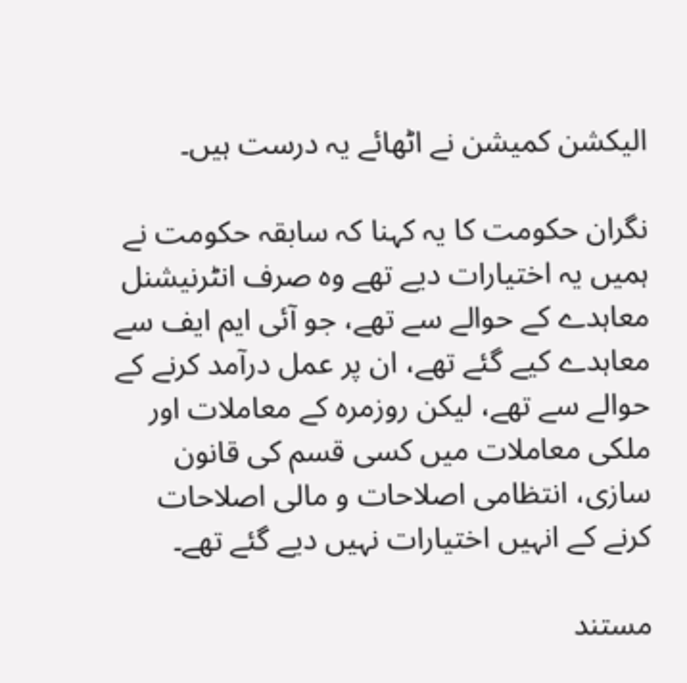الیکشن کمیشن نے اٹھائے یہ درست ہیں۔

نگران حکومت کا یہ کہنا کہ سابقہ حکومت نے ہمیں یہ اختیارات دیے تھے وہ صرف انٹرنیشنل معاہدے کے حوالے سے تھے، جو آئی ایم ایف سے معاہدے کیے گئے تھے، ان پر عمل درآمد کرنے کے حوالے سے تھے، لیکن روزمرہ کے معاملات اور ملکی معاملات میں کسی قسم کی قانون سازی، انتظامی اصلاحات و مالی اصلاحات کرنے کے انہیں اختیارات نہیں دیے گئے تھے۔

مستند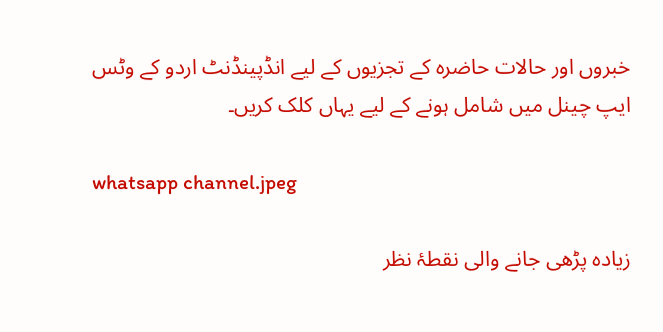خبروں اور حالات حاضرہ کے تجزیوں کے لیے انڈپینڈنٹ اردو کے وٹس ایپ چینل میں شامل ہونے کے لیے یہاں کلک کریں۔

whatsapp channel.jpeg

زیادہ پڑھی جانے والی نقطۂ نظر